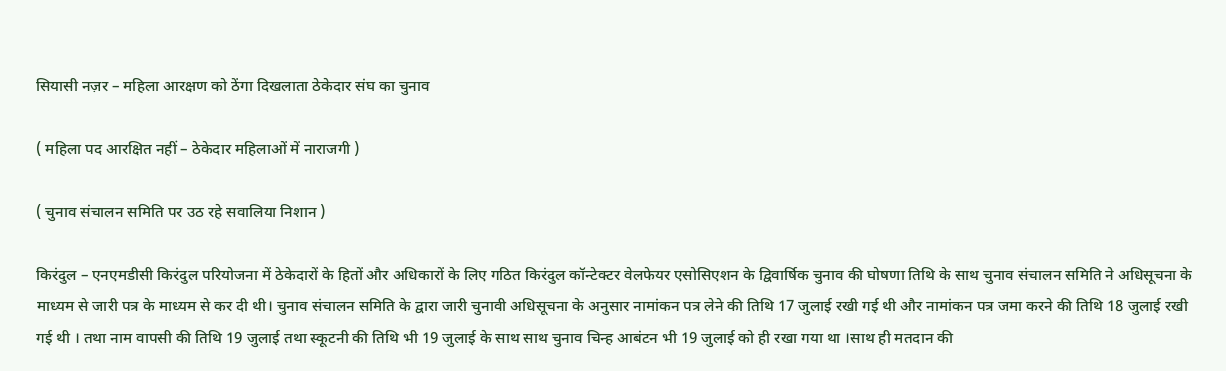सियासी नज़र – महिला आरक्षण को ठेंगा दिखलाता ठेकेदार संघ का चुनाव

( महिला पद आरक्षित नहीं – ठेकेदार महिलाओं में नाराजगी )

( चुनाव संचालन समिति पर उठ रहे सवालिया निशान )

किरंदुल – एनएमडीसी किरंदुल परियोजना में ठेकेदारों के हितों और अधिकारों के लिए गठित किरंदुल कॉन्टेक्टर वेलफेयर एसोसिएशन के द्विवार्षिक चुनाव की घोषणा तिथि के साथ चुनाव संचालन समिति ने अधिसूचना के माध्यम से जारी पत्र के माध्यम से कर दी थी। चुनाव संचालन समिति के द्वारा जारी चुनावी अधिसूचना के अनुसार नामांकन पत्र लेने की तिथि 17 जुलाई रखी गई थी और नामांकन पत्र जमा करने की तिथि 18 जुलाई रखी गई थी । तथा नाम वापसी की तिथि 19 जुलाई तथा स्कूटनी की तिथि भी 19 जुलाई के साथ साथ चुनाव चिन्ह आबंटन भी 19 जुलाई को ही रखा गया था ।साथ ही मतदान की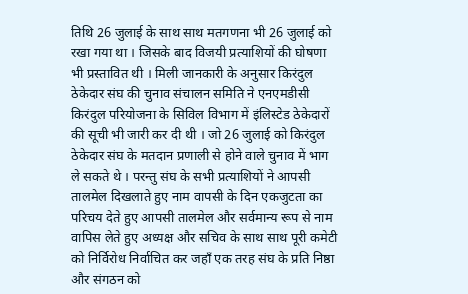तिथि 26 जुलाई के साथ साथ मतगणना भी 26 जुलाई को रखा गया था । जिसके बाद विजयी प्रत्याशियों की घोषणा भी प्रस्तावित थी । मिली जानकारी के अनुसार किरंदुल ठेकेदार संघ की चुनाव संचालन समिति ने एनएमडीसी किरंदुल परियोजना के सिविल विभाग में इंलिस्टेड ठेकेदारों की सूची भी जारी कर दी थी । जो 26 जुलाई को किरंदुल ठेकेदार संघ के मतदान प्रणाली से होने वाले चुनाव में भाग ले सकते थे । परन्तु संघ के सभी प्रत्याशियों ने आपसी तालमेल दिखलाते हुए नाम वापसी के दिन एकजुटता का परिचय देते हुए आपसी तालमेल और सर्वमान्य रूप से नाम वापिस लेते हुए अध्यक्ष और सचिव के साथ साथ पूरी कमेटी को निर्विरोध निर्वाचित कर जहाँ एक तरह संघ के प्रति निष्ठा और संगठन को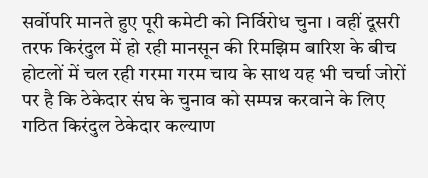सर्वोपरि मानते हुए पूरी कमेटी को निर्विरोध चुना । वहीं दूसरी तरफ किरंदुल में हो रही मानसून की रिमझिम बारिश के बीच होटलों में चल रही गरमा गरम चाय के साथ यह भी चर्चा जोरों पर है कि ठेकेदार संघ के चुनाव को सम्पन्न करवाने के लिए गठित किरंदुल ठेकेदार कल्याण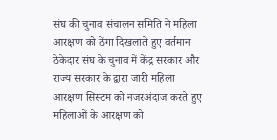संघ की चुनाव संचालन समिति ने महिला आरक्षण को ठेंगा दिखलाते हुए वर्तमान ठेकेदार संघ के चुनाव में केंद्र सरकार और राज्य सरकार के द्वारा जारी महिला आरक्षण सिस्टम को नजरअंदाज करते हुए महिलाओं के आरक्षण को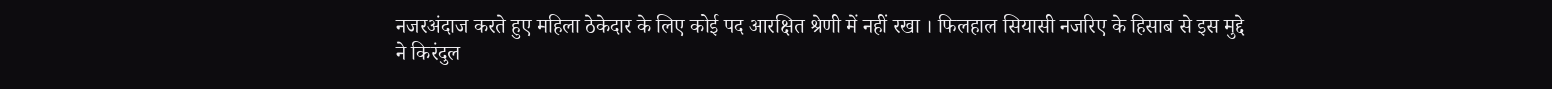नजरअंदाज करते हुए महिला ठेकेदार के लिए कोई पद आरक्षित श्रेणी में नहीं रखा । फिलहाल सियासी नजरिए के हिसाब से इस मुद्दे ने किरंदुल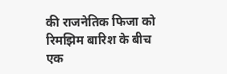की राजनेतिक फिजा को रिमझिम बारिश के बीच एक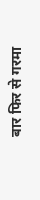बार फिर से गरमा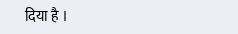दिया है ।